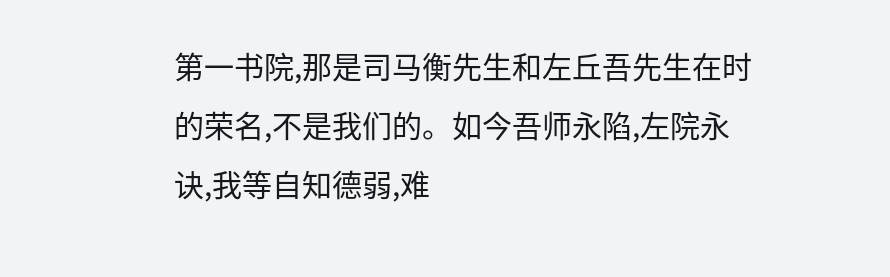第一书院,那是司马衡先生和左丘吾先生在时的荣名,不是我们的。如今吾师永陷,左院永诀,我等自知德弱,难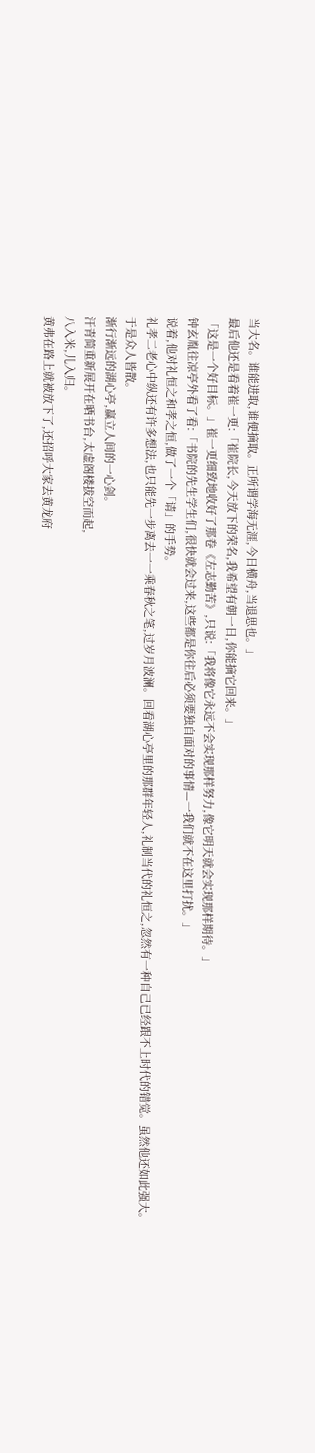当大名。谁能进取,谁便摘取。正所谓学海无涯,今日横舟,当退思也。」
最后他还是看着崔一更:「崔院长,今天放下的荣名,我希望有朝一日,你能摘它回来。」
「这是一个好目标。」崔一更细致地收好了那卷《左志勤苦》,只说:「我将像它永远不会实现那样努力,像它明天就会实现那样期待。」
钟玄胤往凉亭外看了看:「书院的先生学生们,很快就会过来,这些都是你往后必须要独自面对的事情—一我们就不在这里打扰。」
说着,他对礼恒之和孝之恒,做了一个「请」的手势。
礼孝二老心中纵还有许多想法,也只能先一步离去一一乘春秋之笔,过岁月波澜。回看湖心亭里的那群年轻人,礼制当代的礼恒之,忽然有一种自己已经跟不上时代的错觉。虽然他还如此强大。
于是众人皆散。
渐行渐远的湖心亭,赢立人间的一心剑。
汗青简重新展开在晒书台,太虚阁楼拔空而起,
八入米,儿入归。
黄弗在路上就被放下了,还招呼大家去黄龙府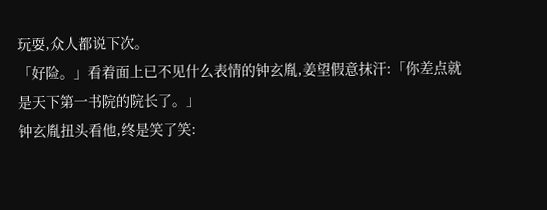玩耍,众人都说下次。
「好险。」看着面上已不见什么表情的钟玄胤,姜望假意抹汗:「你差点就是天下第一书院的院长了。」
钟玄胤扭头看他,终是笑了笑: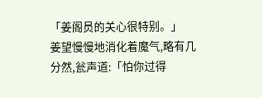「姜阁员的关心很特别。」
姜望慢慢地消化着魔气,略有几分然,瓮声道:「怕你过得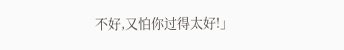不好,又怕你过得太好!」